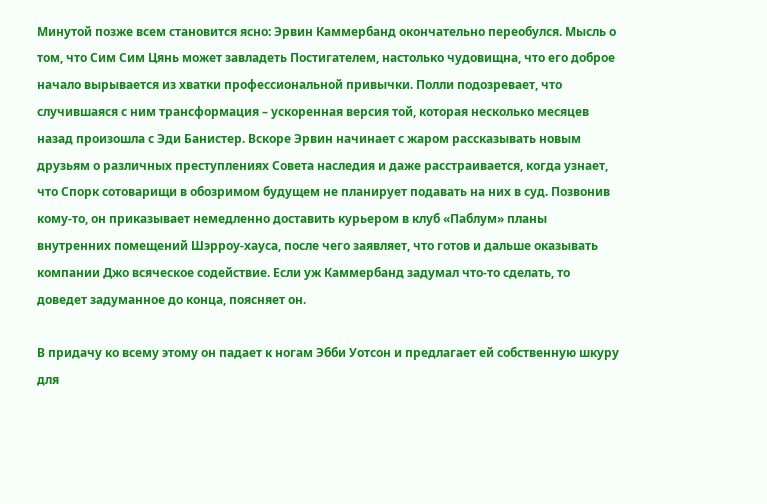Минутой позже всем становится ясно: Эрвин Каммербанд окончательно переобулся. Мысль о том, что Сим Сим Цянь может завладеть Постигателем, настолько чудовищна, что его доброе начало вырывается из хватки профессиональной привычки. Полли подозревает, что случившаяся с ним трансформация – ускоренная версия той, которая несколько месяцев назад произошла с Эди Банистер. Вскоре Эрвин начинает с жаром рассказывать новым друзьям о различных преступлениях Совета наследия и даже расстраивается, когда узнает, что Спорк сотоварищи в обозримом будущем не планирует подавать на них в суд. Позвонив кому-то, он приказывает немедленно доставить курьером в клуб «Паблум» планы внутренних помещений Шэрроу-хауса, после чего заявляет, что готов и дальше оказывать компании Джо всяческое содействие. Если уж Каммербанд задумал что-то сделать, то доведет задуманное до конца, поясняет он.

В придачу ко всему этому он падает к ногам Эбби Уотсон и предлагает ей собственную шкуру для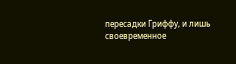пересадки Гриффу, и лишь своевременное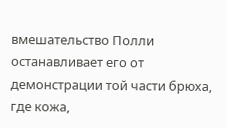вмешательство Полли останавливает его от демонстрации той части брюха, где кожа,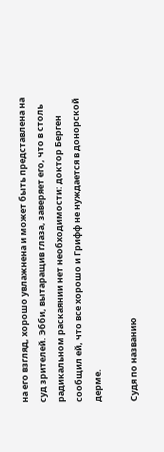на его взгляд, хорошо увлажнена и может быть представлена на суд зрителей. Эбби, вытаращив глаза, заверяет его, что в столь радикальном раскаянии нет необходимости: доктор Берген сообщил ей, что все хорошо и Грифф не нуждается в донорской дерме.

Судя по названию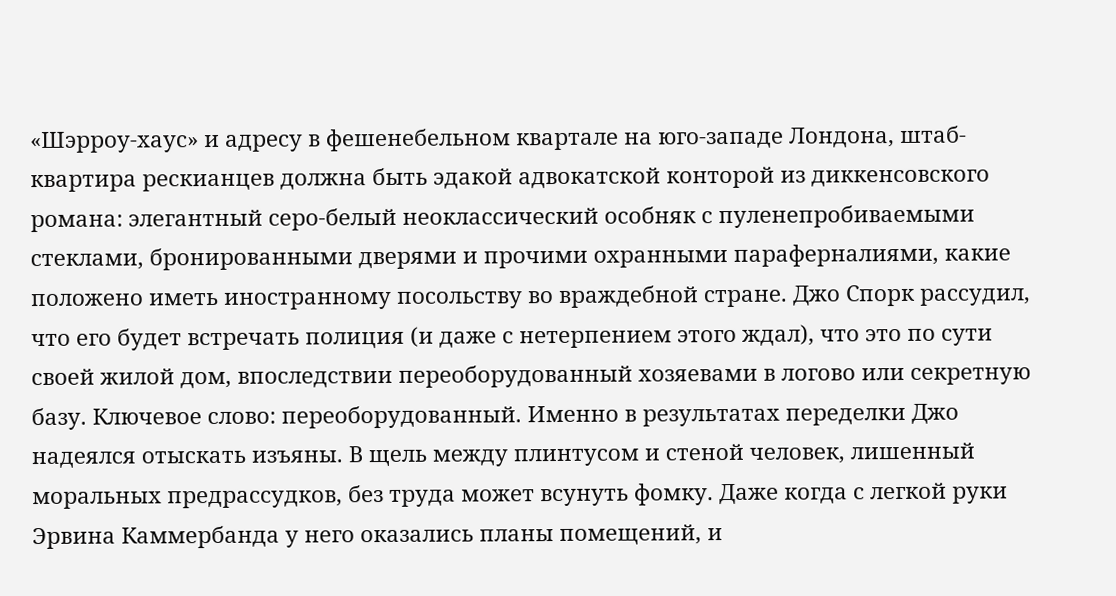«Шэрроу-хаус» и адресу в фешенебельном квартале на юго-западе Лондона, штаб-квартира рескианцев должна быть эдакой адвокатской конторой из диккенсовского романа: элегантный серо-белый неоклассический особняк с пуленепробиваемыми стеклами, бронированными дверями и прочими охранными параферналиями, какие положено иметь иностранному посольству во враждебной стране. Джо Спорк рассудил, что его будет встречать полиция (и даже с нетерпением этого ждал), что это по сути своей жилой дом, впоследствии переоборудованный хозяевами в логово или секретную базу. Ключевое слово: переоборудованный. Именно в результатах переделки Джо надеялся отыскать изъяны. В щель между плинтусом и стеной человек, лишенный моральных предрассудков, без труда может всунуть фомку. Даже когда с легкой руки Эрвина Каммербанда у него оказались планы помещений, и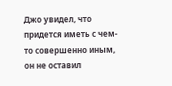Джо увидел, что придется иметь с чем-то совершенно иным, он не оставил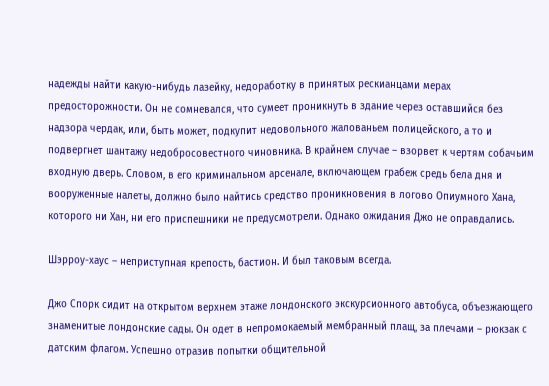надежды найти какую-нибудь лазейку, недоработку в принятых рескианцами мерах предосторожности. Он не сомневался, что сумеет проникнуть в здание через оставшийся без надзора чердак, или, быть может, подкупит недовольного жалованьем полицейского, а то и подвергнет шантажу недобросовестного чиновника. В крайнем случае – взорвет к чертям собачьим входную дверь. Словом, в его криминальном арсенале, включающем грабеж средь бела дня и вооруженные налеты, должно было найтись средство проникновения в логово Опиумного Хана, которого ни Хан, ни его приспешники не предусмотрели. Однако ожидания Джо не оправдались.

Шэрроу-хаус – неприступная крепость, бастион. И был таковым всегда.

Джо Спорк сидит на открытом верхнем этаже лондонского экскурсионного автобуса, объезжающего знаменитые лондонские сады. Он одет в непромокаемый мембранный плащ, за плечами – рюкзак с датским флагом. Успешно отразив попытки общительной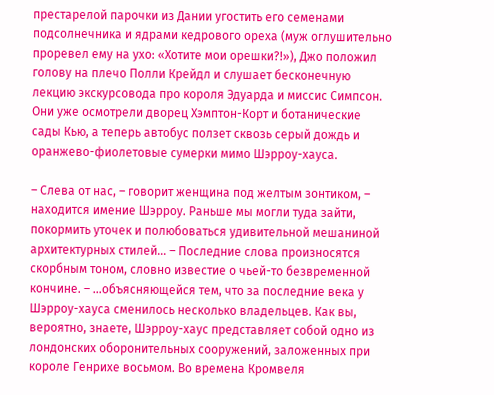престарелой парочки из Дании угостить его семенами подсолнечника и ядрами кедрового ореха (муж оглушительно проревел ему на ухо: «Хотите мои орешки?!»), Джо положил голову на плечо Полли Крейдл и слушает бесконечную лекцию экскурсовода про короля Эдуарда и миссис Симпсон. Они уже осмотрели дворец Хэмптон-Корт и ботанические сады Кью, а теперь автобус ползет сквозь серый дождь и оранжево-фиолетовые сумерки мимо Шэрроу-хауса.

– Слева от нас, – говорит женщина под желтым зонтиком, – находится имение Шэрроу. Раньше мы могли туда зайти, покормить уточек и полюбоваться удивительной мешаниной архитектурных стилей… – Последние слова произносятся скорбным тоном, словно известие о чьей-то безвременной кончине. – …объясняющейся тем, что за последние века у Шэрроу-хауса сменилось несколько владельцев. Как вы, вероятно, знаете, Шэрроу-хаус представляет собой одно из лондонских оборонительных сооружений, заложенных при короле Генрихе восьмом. Во времена Кромвеля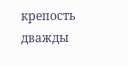крепость дважды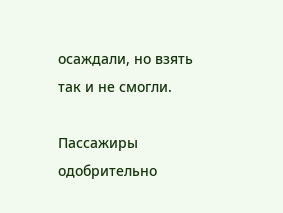осаждали, но взять так и не смогли.

Пассажиры одобрительно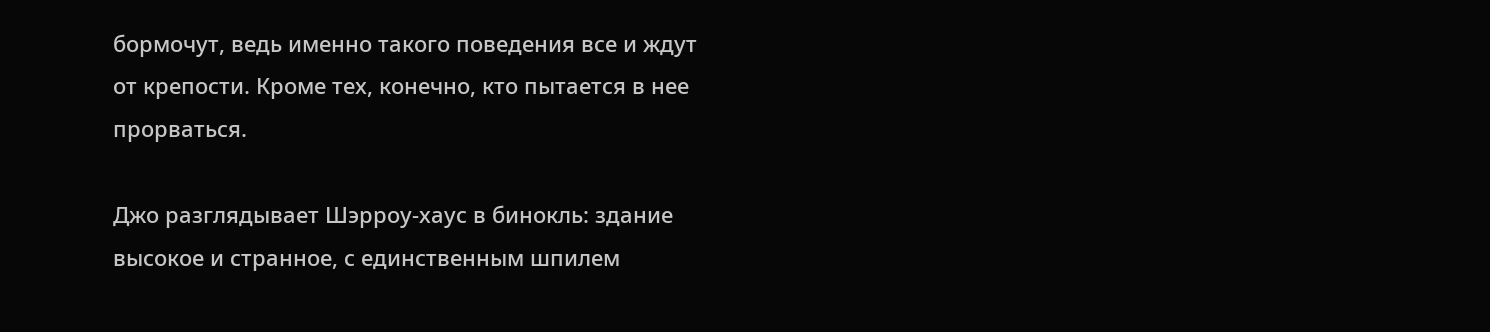бормочут, ведь именно такого поведения все и ждут от крепости. Кроме тех, конечно, кто пытается в нее прорваться.

Джо разглядывает Шэрроу-хаус в бинокль: здание высокое и странное, с единственным шпилем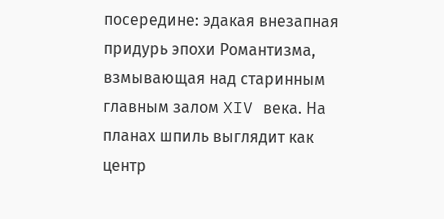посередине: эдакая внезапная придурь эпохи Романтизма, взмывающая над старинным главным залом XIV века. На планах шпиль выглядит как центр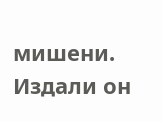мишени. Издали он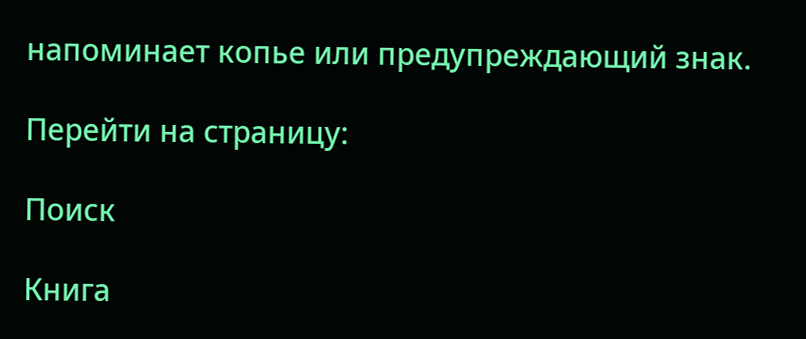напоминает копье или предупреждающий знак.

Перейти на страницу:

Поиск

Книга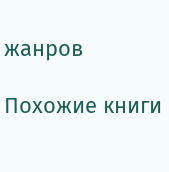жанров

Похожие книги